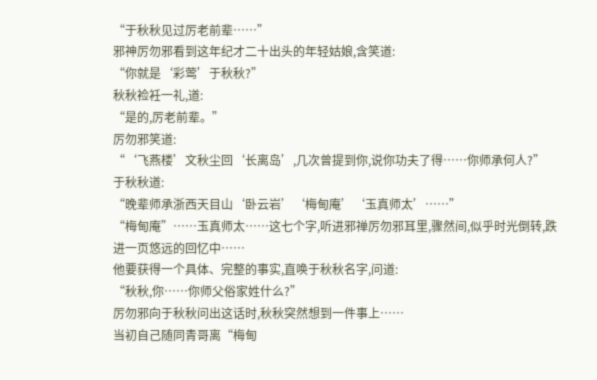“于秋秋见过厉老前辈……”
邪神厉勿邪看到这年纪才二十出头的年轻姑娘,含笑道:
“你就是‘彩莺’于秋秋?”
秋秋裣衽一礼,道:
“是的,厉老前辈。”
厉勿邪笑道:
“‘飞燕楼’文秋尘回‘长离岛’,几次曾提到你,说你功夫了得……你师承何人?”
于秋秋道:
“晚辈师承浙西天目山‘卧云岩’‘梅甸庵’‘玉真师太’……”
“梅甸庵”……玉真师太……这七个字,听进邪禅厉勿邪耳里,骤然间,似乎时光倒转,跌进一页悠远的回忆中……
他要获得一个具体、完整的事实,直唤于秋秋名字,问道:
“秋秋,你……你师父俗家姓什么?”
厉勿邪向于秋秋问出这话时,秋秋突然想到一件事上……
当初自己随同青哥离“梅甸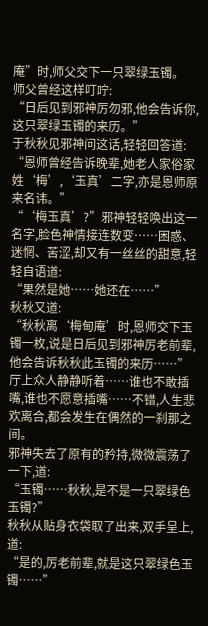庵”时,师父交下一只翠绿玉镯。
师父曾经这样叮咛:
“日后见到邪神厉勿邪,他会告诉你,这只翠绿玉镯的来历。”
于秋秋见邪神问这话,轻轻回答道:
“恩师曾经告诉晚辈,她老人家俗家姓‘梅’,‘玉真’二字,亦是恩师原来名讳。”
“‘梅玉真’?”邪神轻轻唤出这一名字,脸色神情接连数变……困惑、迷惘、苦涩,却又有一丝丝的甜意,轻轻自语道:
“果然是她……她还在……”
秋秋又道:
“秋秋离‘梅甸庵’时,恩师交下玉镯一枚,说是日后见到邪神厉老前辈,他会告诉秋秋此玉镯的来历……”
厅上众人静静听着……谁也不敢插嘴,谁也不愿意插嘴……不错,人生悲欢离合,都会发生在偶然的一刹那之间。
邪神失去了原有的矜持,微微震荡了一下,道:
“玉镯……秋秋,是不是一只翠绿色玉镯?”
秋秋从贴身衣袋取了出来,双手呈上,道:
“是的,厉老前辈,就是这只翠绿色玉镯……”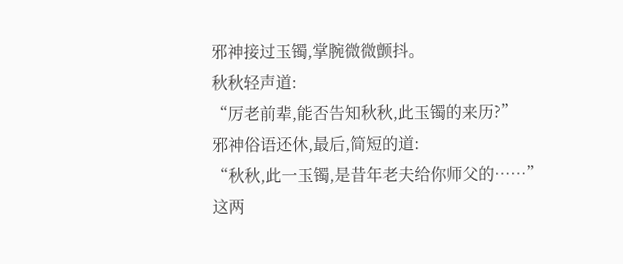邪神接过玉镯,掌腕微微颤抖。
秋秋轻声道:
“厉老前辈,能否告知秋秋,此玉镯的来历?”
邪神俗语还休,最后,简短的道:
“秋秋,此一玉镯,是昔年老夫给你师父的……”
这两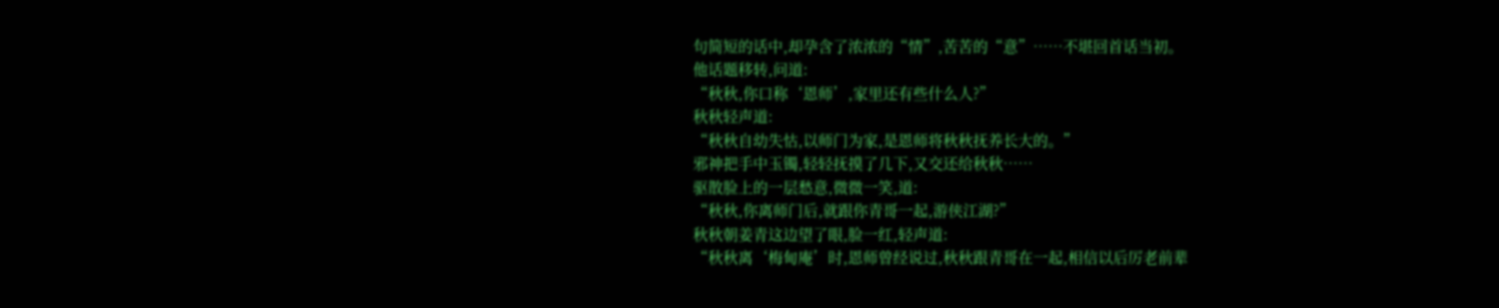句简短的话中,却孕含了浓浓的“情”,苦苦的“意”……不堪回首话当初。
他话题移转,问道:
“秋秋,你口称‘恩师’,家里还有些什么人?”
秋秋轻声道:
“秋秋自幼失怙,以师门为家,是恩师将秋秋抚养长大的。”
邪神把手中玉镯,轻轻抚摸了几下,又交还给秋秋……
驱散脸上的一层愁意,微微一笑,道:
“秋秋,你离师门后,就跟你青哥一起,游侠江湖?”
秋秋朝姜青这边望了眼,脸一红,轻声道:
“秋秋离‘梅甸庵’时,恩师曾经说过,秋秋跟青哥在一起,相信以后厉老前辈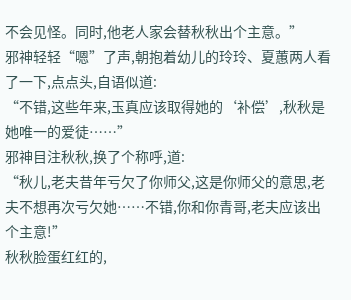不会见怪。同时,他老人家会替秋秋出个主意。”
邪神轻轻“嗯”了声,朝抱着幼儿的玲玲、夏蕙两人看了一下,点点头,自语似道:
“不错,这些年来,玉真应该取得她的‘补偿’,秋秋是她唯一的爱徒……”
邪神目注秋秋,换了个称呼,道:
“秋儿,老夫昔年亏欠了你师父,这是你师父的意思,老夫不想再次亏欠她……不错,你和你青哥,老夫应该出个主意!”
秋秋脸蛋红红的,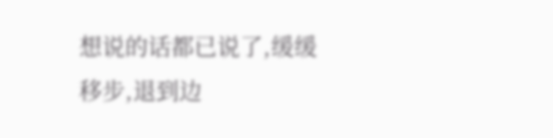想说的话都已说了,缓缓移步,退到边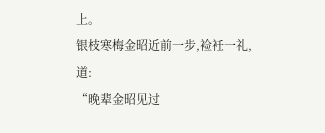上。
银枝寒梅金昭近前一步,裣衽一礼,道:
“晚辈金昭见过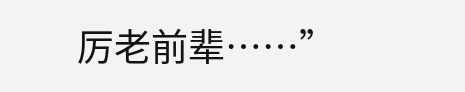厉老前辈……”